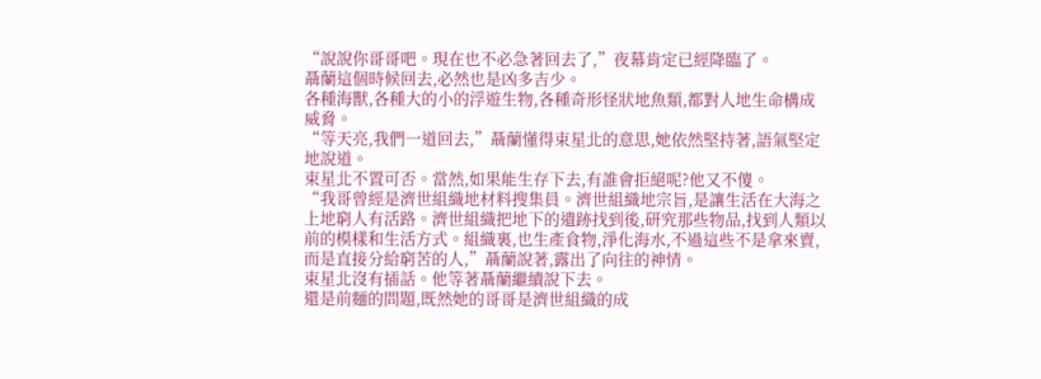“說說你哥哥吧。現在也不必急著回去了,”夜幕肯定已經降臨了。
聶蘭這個時候回去,必然也是凶多吉少。
各種海獸,各種大的小的浮遊生物,各種奇形怪狀地魚類,都對人地生命構成威脅。
“等天亮,我們一道回去,”聶蘭懂得束星北的意思,她依然堅持著,語氣堅定地說道。
束星北不置可否。當然,如果能生存下去,有誰會拒絕呢?他又不傻。
“我哥曾經是濟世組織地材料搜集員。濟世組織地宗旨,是讓生活在大海之上地窮人有活路。濟世組織把地下的遺跡找到後,研究那些物品,找到人類以前的模樣和生活方式。組織裏,也生產食物,淨化海水,不過這些不是拿來賣,而是直接分給窮苦的人,”聶蘭說著,露出了向往的神情。
束星北沒有插話。他等著聶蘭繼續說下去。
還是前麵的問題,既然她的哥哥是濟世組織的成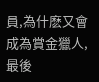員,為什麽又會成為賞金獵人,最後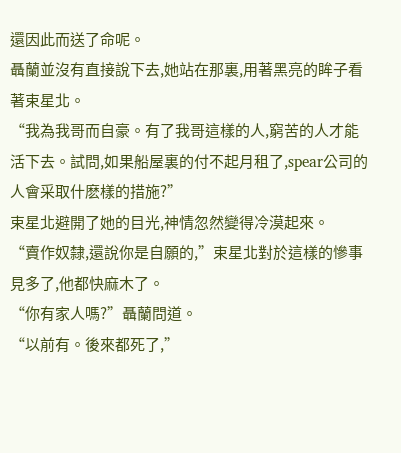還因此而送了命呢。
聶蘭並沒有直接說下去,她站在那裏,用著黑亮的眸子看著束星北。
“我為我哥而自豪。有了我哥這樣的人,窮苦的人才能活下去。試問,如果船屋裏的付不起月租了,spear公司的人會采取什麽樣的措施?”
束星北避開了她的目光,神情忽然變得冷漠起來。
“賣作奴隸,還說你是自願的,”束星北對於這樣的慘事見多了,他都快麻木了。
“你有家人嗎?”聶蘭問道。
“以前有。後來都死了,”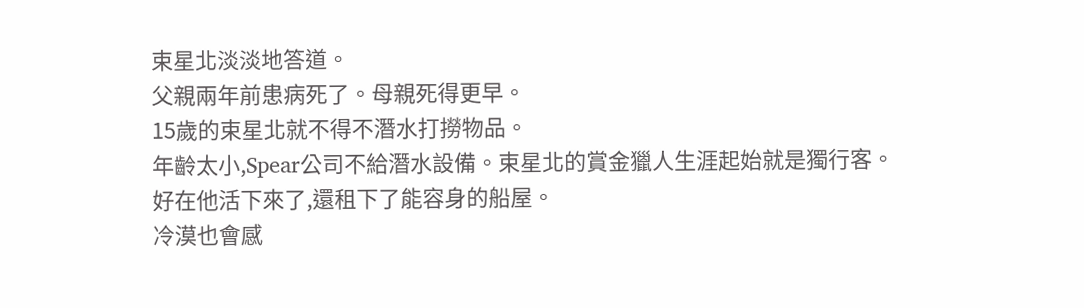束星北淡淡地答道。
父親兩年前患病死了。母親死得更早。
15歲的束星北就不得不潛水打撈物品。
年齡太小,Spear公司不給潛水設備。束星北的賞金獵人生涯起始就是獨行客。
好在他活下來了,還租下了能容身的船屋。
冷漠也會感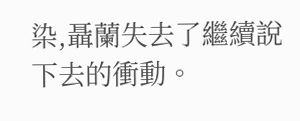染,聶蘭失去了繼續說下去的衝動。